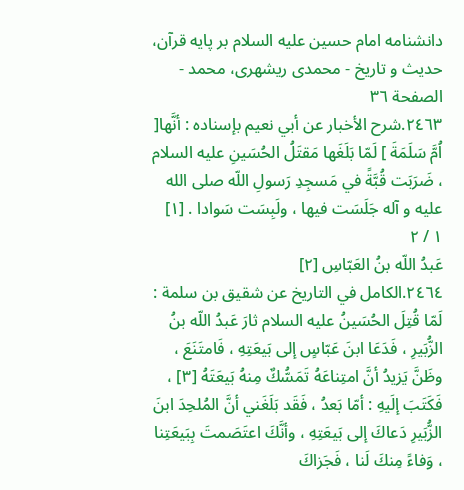دانشنامه امام حسين عليه السلام بر پايه قرآن، حديث و تاریخ - محمدی ریشهری، محمد - الصفحة ٣٦
٢٤٦٣.شرح الأخبار عن أبي نعيم بإسناده : أنَّها[ اُمَّ سَلَمَةَ ] لَمّا بَلَغَها مَقتَلُ الحُسَينِ عليه السلام ، ضَرَبَت قُبَّةً في مَسجِدِ رَسولِ اللّه صلى الله عليه و آله جَلَسَت فيها ، ولَبِسَت سَوادا . [١]
١ / ٢
عَبدُ اللّه بنُ العَبّاسِ [٢]
٢٤٦٤.الكامل في التاريخ عن شقيق بن سلمة : لَمّا قُتِلَ الحُسَينُ عليه السلام ثارَ عَبدُ اللّه بنُ الزُّبَيرِ ، فَدَعَا ابنَ عَبّاسٍ إلى بَيعَتِهِ ، فَامتَنَعَ ، وظَنَّ يَزيدُ أنَّ امتِناعَهُ تَمَسُّكٌ مِنهُ بَيعَتَهُ [٣] ، فَكَتَبَ إلَيهِ : أمّا بَعدُ ، فَقَد بَلَغَني أنَّ المُلحِدَ ابنَ الزُّبَيرِ دَعاكَ إلى بَيعَتِهِ ، وأنَّكَ اعتَصَمتَ بِبَيعَتِنا ، وَفاءً مِنكَ لَنا ، فَجَزاكَ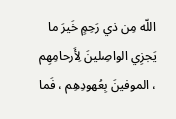اللّه مِن ذي رَحِمٍ خَيرَ ما يَجزِي الواصِلينَ لِأَرحامِهِم ، الموفينَ بِعُهودِهِم ، فَما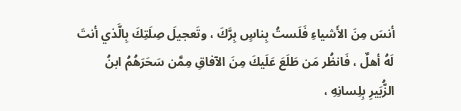أنسَ مِنَ الأَشياءِ فَلَستُ بِناسٍ بِرَّكَ ، وتَعجيلَ صِلَتِكَ بِالَّذي أنتَ لَهُ أهلٌ ، فَانظُر مَن طَلَعَ عَلَيكَ مِنَ الآفاقِ مِمَّن سَحَرَهُمُ ابنُ الزُّبَيرِ بِلِسانِهِ ،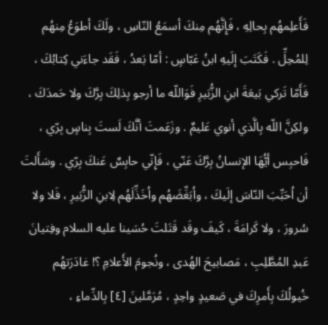فَأَعلِمهُم بِحالِهِ ، فَإِنَّهُم مِنكَ أسمَعُ النّاسِ ، ولَكَ أطوَعُ مِنهُم لِلمُحِلِّ . فَكَتَبَ إلَيهِ ابنُ عَبّاسٍ : أمّا بَعدُ ، فَقَد جاءَني كِتابُكَ ، فَأَمّا تَركي بَيعَةَ ابنِ الزُّبَيرِ فَوَاللّه ما أرجو بِذلِكَ بِرَّكَ ولا حَمدَكَ ، ولكِنَّ اللّه بِالَّذي أنوي عَليمٌ . وزَعَمتَ أنَّكَ لَستَ بِناسٍ بِرّي ، فَاحبِس أيُّهَا الإنسانُ بِرَّكَ عَنّي ، فَإِنّي حابِسٌ عَنكَ بِرّي . وسَأَلتَ أن اُحَبِّبَ النّاسَ إلَيكَ ، واُبَغِّضَهُم واُخَذِّلَهُم لِابنِ الزُّبَيرِ ، فَلا ولا سُرورَ ، ولا كَرامَةَ ، كَيفَ وقَد قَتَلتَ حُسَينا عليه السلام وفِتيانَ عَبدِ المُطَّلِبِ ، مَصابيحَ الهُدى ، ونُجومَ الأَعلامِ ؟! غادَرَتهُم خُيولُكَ بِأَمرِكَ في صَعيدٍ واحِدٍ ، مُرَمَّلينَ [٤] بِالدِّماءِ ،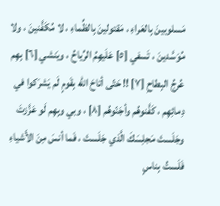مَسلوبينَ بِالعَراءِ ، مَقتولينَ بِالظِّماءِ ، لا مُكَفَّنينَ ، ولا مُوَسَّدينَ ، تَسفي [٥] عَلَيهِمُ الرِّياحُ ، ويَنشي [٦] بِهِم عُرجُ البِطاحِ [٧] !! حَتّى أتاحَ اللّه بِقَومٍ لَم يَشرَكوا في دِمائِهِم ، كَفَّنوهُم وأجَنّوهُم [٨] ، وبي وبِهِم لَو عَزَّزتَ وجَلَستَ مَجلِسَكَ الَّذي جَلَستَ ، فَما أنسَ مِنَ الأَشياءِ فَلَستُ بِناسٍ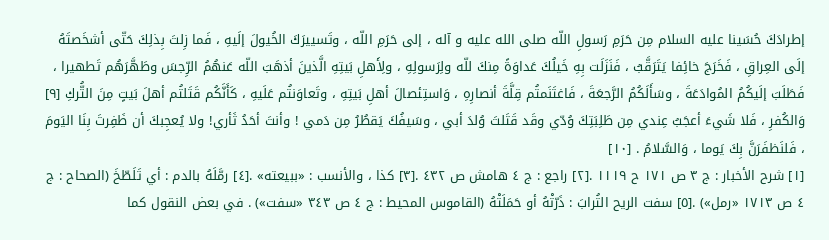إطرادَكَ حُسَينا عليه السلام مِن حَرَمِ رَسولِ اللّه صلى الله عليه و آله ، إلى حَرَمِ اللّه ، وتَسييرَكَ الخُيولَ إلَيهِ ، فَما زِلتَ بِذلِكَ حَتّى أشخَصتَهُ إلَى العِراقِ ، فَخَرَجَ خائِفا يَتَرَقَّبُ ، فَنَزَلَت بِهِ خَيلُكَ عَداوَةً مِنكَ للّه ولِرَسولِهِ ، ولِأَهلِ بَيتِهِ الَّذينَ أذهَبَ اللّه عَنهُمُ الرِّجسَ وطَهَّرَهُم تَطهيرا ، فَطَلَبَ إلَيكُمُ المُوادَعَةَ ، وسَأَلَكُمُ الرَّجعَةَ ، فَاغتَنَمتُم قِلَّةَ أنصارِهِ ، وَاستِئصالَ أهلِ بَيتِهِ ، وتَعاوَنتُم عَلَيهِ ، كَأَنَّكُم قَتَلتُم أهلَ بَيتٍ مِنَ التُّركِ [٩] وَالكُفرِ ، فَلا شَيءَ أعجَبُ عِندي مِن طَلِبَتِكَ وُدّي وقَد قَتَلتَ وُلدَ أبي ، وسَيفُكَ يَقطُرُ مِن دَمي ! وأنتَ أحَدُ ثَأري! ولا يُعجِبكَ أن ظَفِرتَ بِنَا اليَومَ ، فَلنَظفَرَنَّ بِكَ يَوما ، وَالسَّلامُ . [١٠]
[١] شرح الأخبار : ج ٣ ص ١٧١ ح ١١١٩ .[٢] راجع : ج ٤ هامش ص ٤٣٢ .[٣] كذا ، والأنسب : «ببيعته» .[٤] رمَّلَهُ بالدم : أي تَلَطّخَ (الصحاح : ج ٤ ص ١٧١٣ «رمل») .[٥] سفت الريح التُرابَ : ذَرّتْهُ أو حَمَلَتْهُ (القاموس المحيط : ج ٤ ص ٣٤٣ «سفت») . في بعض النقول كما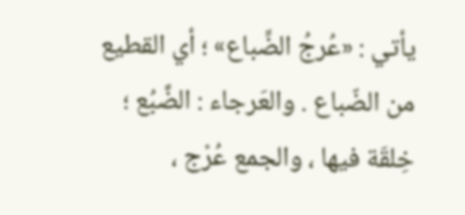يأتي : «عُرجُ الضِّباع» ؛ أي القطيع من الضّباع . والعَرجاء : الضَّبُع ؛ خِلقَة فيها ، والجمع عُرْج ،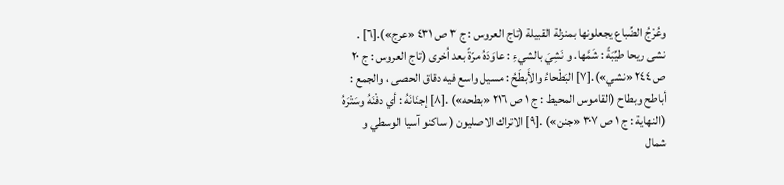وعُرْجُ الضِّباع يجعلونها بمنزلة القبيلة (تاج العروس : ج ٣ ص ٤٣١ «عرج»).[٦] . نشى ريحا طيِّبَةً : شَمَّها. و نَشِيَ بالشيءِ : عاوَدَهُ مرّةً بعد اُخرى (تاج العروس : ج ٢٠ ص ٢٤٤ «نشي»).[٧] البَطْحاءُ والأَبطَحُ : مسيل واسع فيه دقاق الحصى ، والجمع : أباطح وبطاح (القاموس المحيط : ج ١ ص ٢١٦ «بطحه») .[٨] إجنَانَهُ : أي دفْنَهُ وسَتْرَهُ (النهاية : ج ١ ص ٣٠٧ «جنن») .[٩] الاتراك الاصليون ( ساكنو آسيا الوسطي و شمال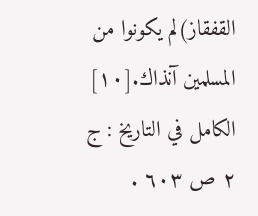القفقاز)لم يكونوا من المسلمين آنذاك.[١٠] الكامل في التاريخ : ج ٢ ص ٦٠٣ .